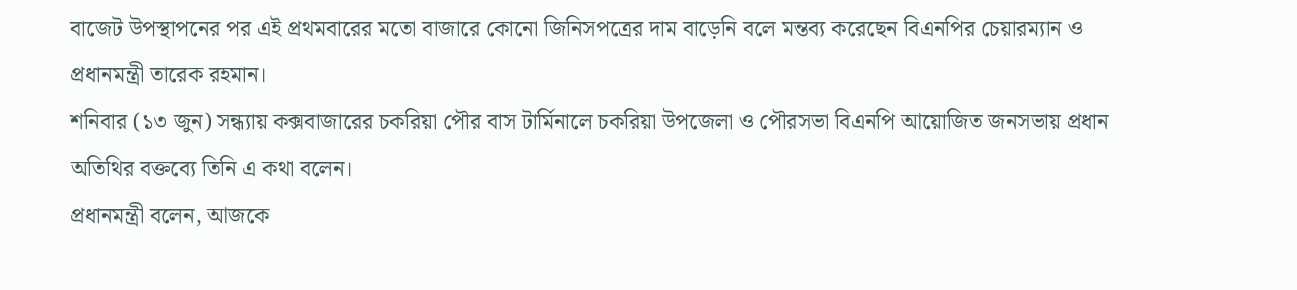বাজেট উপস্থাপনের পর এই প্রথমবারের মতো বাজারে কোনো জিনিসপত্রের দাম বাড়েনি বলে মন্তব্য করেছেন বিএনপির চেয়ারম্যান ও প্রধানমন্ত্রী তারেক রহমান।
শনিবার (১৩ জুন) সন্ধ্যায় কক্সবাজারের চকরিয়া পৌর বাস টার্মিনালে চকরিয়া উপজেলা ও পৌরসভা বিএনপি আয়োজিত জনসভায় প্রধান অতিথির বক্তব্যে তিনি এ কথা বলেন।
প্রধানমন্ত্রী বলেন, আজকে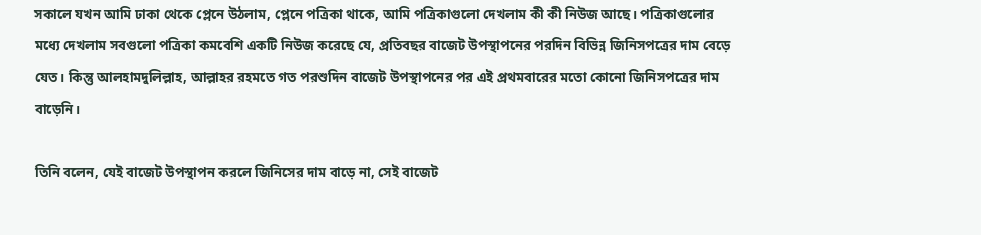সকালে যখন আমি ঢাকা থেকে প্লেনে উঠলাম, প্লেনে পত্রিকা থাকে, আমি পত্রিকাগুলো দেখলাম কী কী নিউজ আছে। পত্রিকাগুলোর মধ্যে দেখলাম সবগুলো পত্রিকা কমবেশি একটি নিউজ করেছে যে, প্রতিবছর বাজেট উপস্থাপনের পরদিন বিভিন্ন জিনিসপত্রের দাম বেড়ে যেত। কিন্তু আলহামদুলিল্লাহ, আল্লাহর রহমতে গত পরশুদিন বাজেট উপস্থাপনের পর এই প্রথমবারের মতো কোনো জিনিসপত্রের দাম বাড়েনি।

তিনি বলেন, যেই বাজেট উপস্থাপন করলে জিনিসের দাম বাড়ে না, সেই বাজেট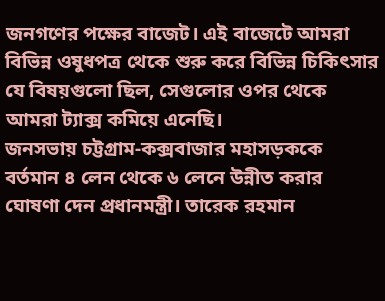জনগণের পক্ষের বাজেট। এই বাজেটে আমরা বিভিন্ন ওষুধপত্র থেকে শুরু করে বিভিন্ন চিকিৎসার যে বিষয়গুলো ছিল, সেগুলোর ওপর থেকে আমরা ট্যাক্স কমিয়ে এনেছি।
জনসভায় চট্টগ্রাম-কক্সবাজার মহাসড়ককে বর্তমান ৪ লেন থেকে ৬ লেনে উন্নীত করার ঘোষণা দেন প্রধানমন্ত্রী। তারেক রহমান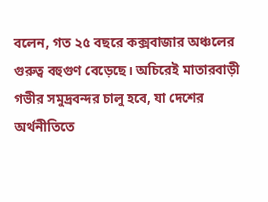বলেন, গত ২৫ বছরে কক্সবাজার অঞ্চলের গুরুত্ব বহুগুণ বেড়েছে। অচিরেই মাতারবাড়ী গভীর সমুদ্রবন্দর চালু হবে, যা দেশের অর্থনীতিতে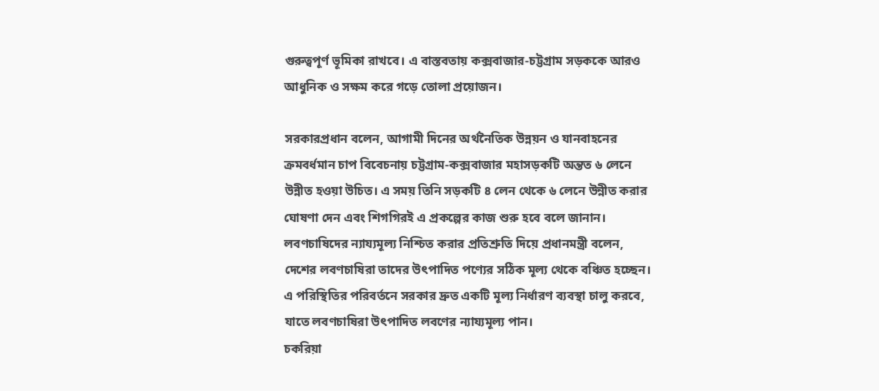গুরুত্বপূর্ণ ভূমিকা রাখবে। এ বাস্তবতায় কক্সবাজার-চট্টগ্রাম সড়ককে আরও আধুনিক ও সক্ষম করে গড়ে তোলা প্রয়োজন।

সরকারপ্রধান বলেন, আগামী দিনের অর্থনৈতিক উন্নয়ন ও যানবাহনের ক্রমবর্ধমান চাপ বিবেচনায় চট্টগ্রাম-কক্সবাজার মহাসড়কটি অন্তত ৬ লেনে উন্নীত হওয়া উচিত। এ সময় তিনি সড়কটি ৪ লেন থেকে ৬ লেনে উন্নীত করার ঘোষণা দেন এবং শিগগিরই এ প্রকল্পের কাজ শুরু হবে বলে জানান।
লবণচাষিদের ন্যায্যমূল্য নিশ্চিত করার প্রতিশ্রুতি দিয়ে প্রধানমন্ত্রী বলেন, দেশের লবণচাষিরা তাদের উৎপাদিত পণ্যের সঠিক মূল্য থেকে বঞ্চিত হচ্ছেন। এ পরিস্থিতির পরিবর্তনে সরকার দ্রুত একটি মূল্য নির্ধারণ ব্যবস্থা চালু করবে, যাতে লবণচাষিরা উৎপাদিত লবণের ন্যায্যমূল্য পান।
চকরিয়া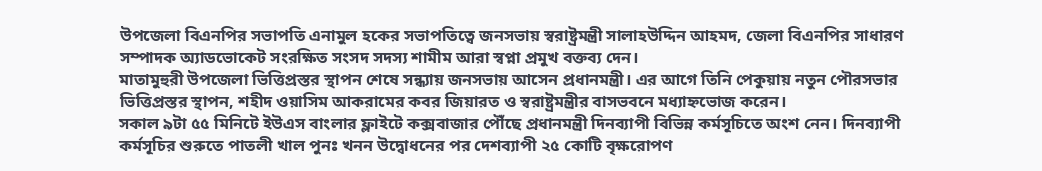উপজেলা বিএনপির সভাপতি এনামুল হকের সভাপতিত্বে জনসভায় স্বরাষ্ট্রমন্ত্রী সালাহউদ্দিন আহমদ, জেলা বিএনপির সাধারণ সম্পাদক অ্যাডভোকেট সংরক্ষিত সংসদ সদস্য শামীম আরা স্বপ্না প্রমুখ বক্তব্য দেন।
মাতামুহুরী উপজেলা ভিত্তিপ্রস্তর স্থাপন শেষে সন্ধ্যায় জনসভায় আসেন প্রধানমন্ত্রী। এর আগে তিনি পেকুয়ায় নতুন পৌরসভার ভিত্তিপ্রস্তর স্থাপন, শহীদ ওয়াসিম আকরামের কবর জিয়ারত ও স্বরাষ্ট্রমন্ত্রীর বাসভবনে মধ্যাহ্নভোজ করেন।
সকাল ৯টা ৫৫ মিনিটে ইউএস বাংলার ফ্লাইটে কক্সবাজার পৌঁছে প্রধানমন্ত্রী দিনব্যাপী বিভিন্ন কর্মসূচিতে অংশ নেন। দিনব্যাপী কর্মসূচির শুরুতে পাতলী খাল পুনঃ খনন উদ্বোধনের পর দেশব্যাপী ২৫ কোটি বৃক্ষরোপণ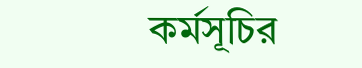কর্মসূচির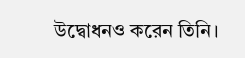উদ্বোধনও করেন তিনি।